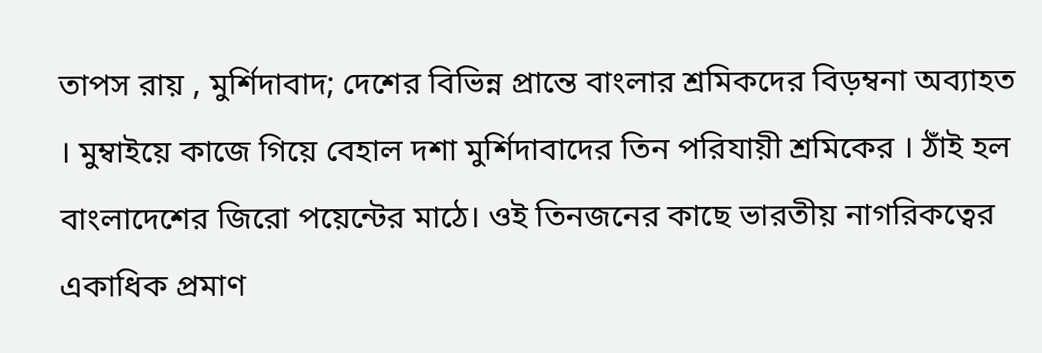তাপস রায় , মুর্শিদাবাদ; দেশের বিভিন্ন প্রান্তে বাংলার শ্রমিকদের বিড়ম্বনা অব্যাহত । মুম্বাইয়ে কাজে গিয়ে বেহাল দশা মুর্শিদাবাদের তিন পরিযায়ী শ্রমিকের । ঠাঁই হল বাংলাদেশের জিরো পয়েন্টের মাঠে। ওই তিনজনের কাছে ভারতীয় নাগরিকত্বের একাধিক প্রমাণ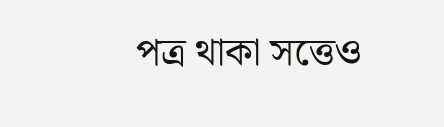পত্র থাকা সত্তেও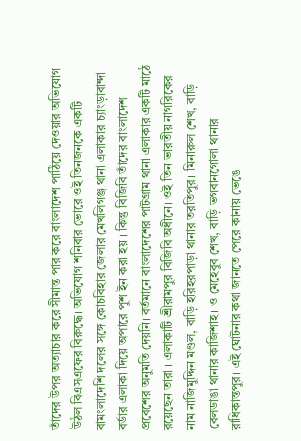তাঁদের উপর অত্যাচার করে সীমান্ত পার করে বাংলাদেশ পাঠিয়ে দেওয়ার অভিযোগ উঠল বিএসএফের বিরুদ্ধে। অভিযোগ শনিবার ভোরে ওই তিনজনকে একটি বামংলাদেশি দলের সঙ্গে কোচবিহার জেলার মেখলিগঞ্জ থানা এলাকার চ্যাংড়াবান্দা বর্ডার এলাকা দিয়ে অপারে পুশ ইন করা হয় । কিন্তু বিজিবি তাঁদের বাংলাদেশ প্রবেশের অনুমতি দেয়নি। বর্তমানে বাংলাদেশের পাটগ্রাম থানা এলাকার একটি মাঠে রয়েছেন তারা । এলাকাটি শ্রীরামপুর বিজিবি অধীনে। ওই তিন ভারতীয় নাগরিকের নাম নাজিমুদ্দিন মণ্ডল, বাড়ি হরিহরপাড়া থানার তরতিপুর। মিনারুল শেখ, বাড়ি বেলডাঙা থানার কাজিশাহ। ও মেহেবুব শেখ, বাড়ি ভগবানগোলা থানার রাধিকান্তপুর। এই ঘোটনার কথা জানতে পেরে কানায় ভেঙে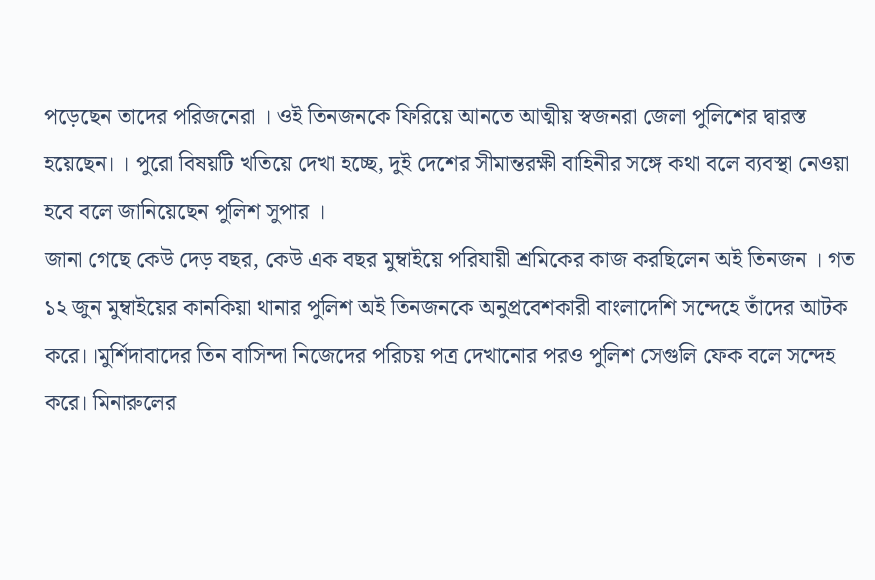পড়েছেন তাদের পরিজনেরা । ওই তিনজনকে ফিরিয়ে আনতে আত্মীয় স্বজনরা জেলা পুলিশের দ্বারস্ত হয়েছেন। । পুরো বিষয়টি খতিয়ে দেখা হচ্ছে, দুই দেশের সীমান্তরক্ষী বাহিনীর সঙ্গে কথা বলে ব্যবস্থা নেওয়া হবে বলে জানিয়েছেন পুলিশ সুপার ।
জানা গেছে কেউ দেড় বছর, কেউ এক বছর মুম্বাইয়ে পরিযায়ী শ্রমিকের কাজ করছিলেন অই তিনজন । গত ১২ জুন মুম্বাইয়ের কানকিয়া থানার পুলিশ অই তিনজনকে অনুপ্রবেশকারী বাংলাদেশি সন্দেহে তাঁদের আটক করে।।মুর্শিদাবাদের তিন বাসিন্দা নিজেদের পরিচয় পত্র দেখানোর পরও পুলিশ সেগুলি ফেক বলে সন্দেহ করে। মিনারুলের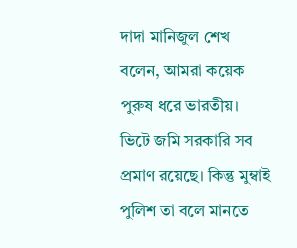দাদা মানিজুল শেখ বলেন, আমরা কয়েক পুরুষ ধরে ভারতীয়। ভিটে জমি সরকারি সব প্রমাণ রয়েছে। কিন্তু মুম্বাই পুলিশ তা বলে মানতে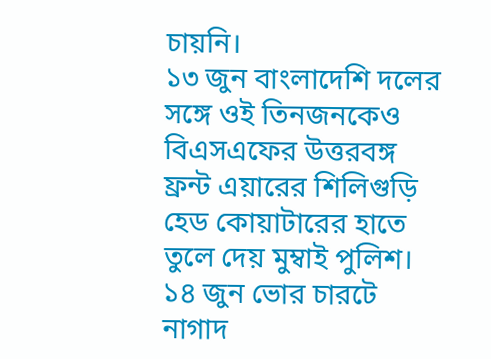চায়নি।
১৩ জুন বাংলাদেশি দলের সঙ্গে ওই তিনজনকেও বিএসএফের উত্তরবঙ্গ ফ্রন্ট এয়ারের শিলিগুড়ি হেড কোয়াটারের হাতে তুলে দেয় মুম্বাই পুলিশ। ১৪ জুন ভোর চারটে নাগাদ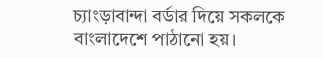চ্যাংড়াবান্দা বর্ডার দিয়ে সকলকে বাংলাদেশে পাঠানো হয়।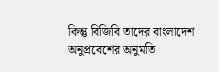কিন্তু বিজিবি তাদের বাংলাদেশ অনুপ্রবেশের অনুমতি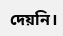দেয়নি।